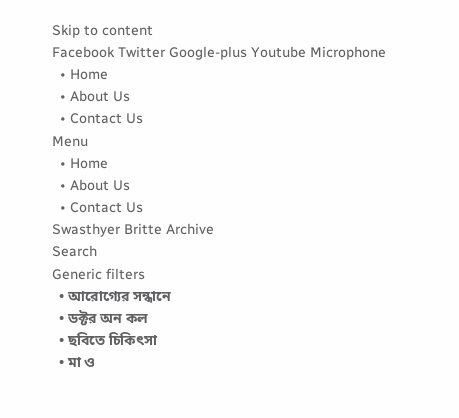Skip to content
Facebook Twitter Google-plus Youtube Microphone
  • Home
  • About Us
  • Contact Us
Menu
  • Home
  • About Us
  • Contact Us
Swasthyer Britte Archive
Search
Generic filters
  • আরোগ্যের সন্ধানে
  • ডক্টর অন কল
  • ছবিতে চিকিৎসা
  • মা ও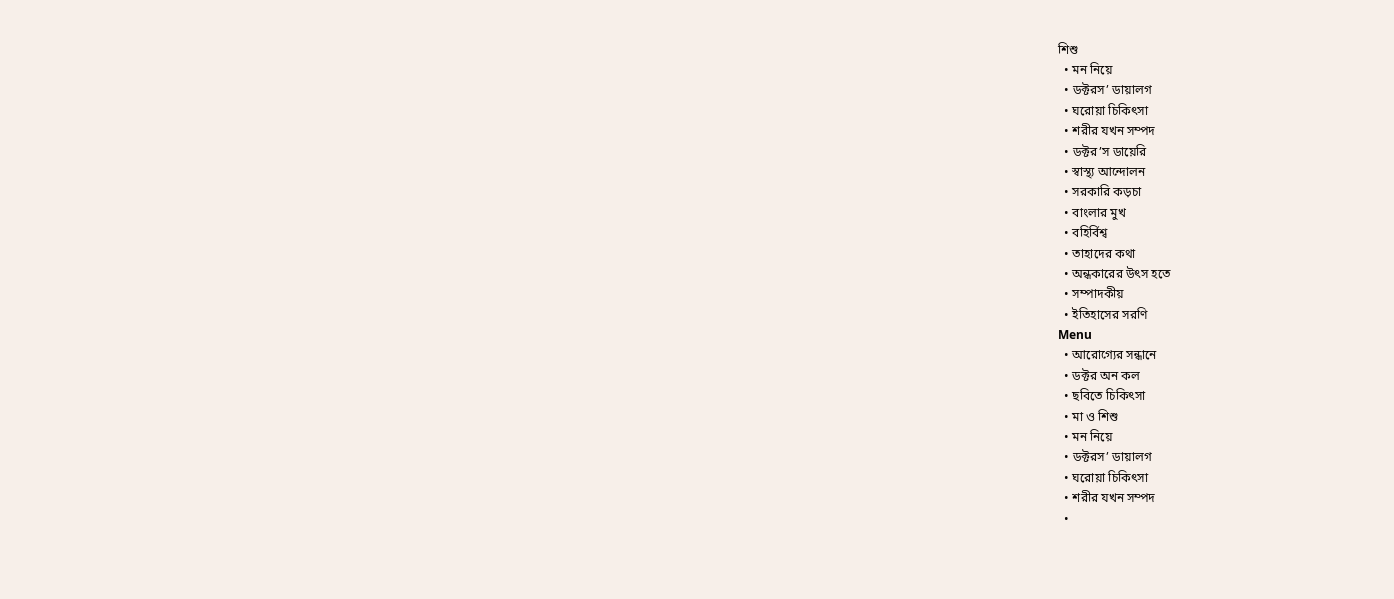শিশু
  • মন নিয়ে
  • ডক্টরস’ ডায়ালগ
  • ঘরোয়া চিকিৎসা
  • শরীর যখন সম্পদ
  • ডক্টর’স ডায়েরি
  • স্বাস্থ্য আন্দোলন
  • সরকারি কড়চা
  • বাংলার মুখ
  • বহির্বিশ্ব
  • তাহাদের কথা
  • অন্ধকারের উৎস হতে
  • সম্পাদকীয়
  • ইতিহাসের সরণি
Menu
  • আরোগ্যের সন্ধানে
  • ডক্টর অন কল
  • ছবিতে চিকিৎসা
  • মা ও শিশু
  • মন নিয়ে
  • ডক্টরস’ ডায়ালগ
  • ঘরোয়া চিকিৎসা
  • শরীর যখন সম্পদ
  •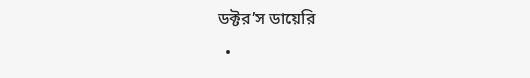ডক্টর’স ডায়েরি
  •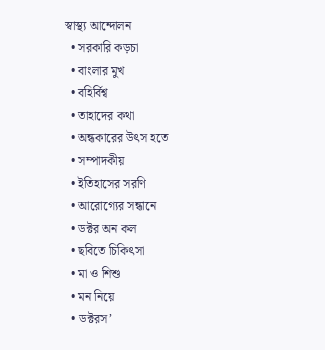স্বাস্থ্য আন্দোলন
  • সরকারি কড়চা
  • বাংলার মুখ
  • বহির্বিশ্ব
  • তাহাদের কথা
  • অন্ধকারের উৎস হতে
  • সম্পাদকীয়
  • ইতিহাসের সরণি
  • আরোগ্যের সন্ধানে
  • ডক্টর অন কল
  • ছবিতে চিকিৎসা
  • মা ও শিশু
  • মন নিয়ে
  • ডক্টরস’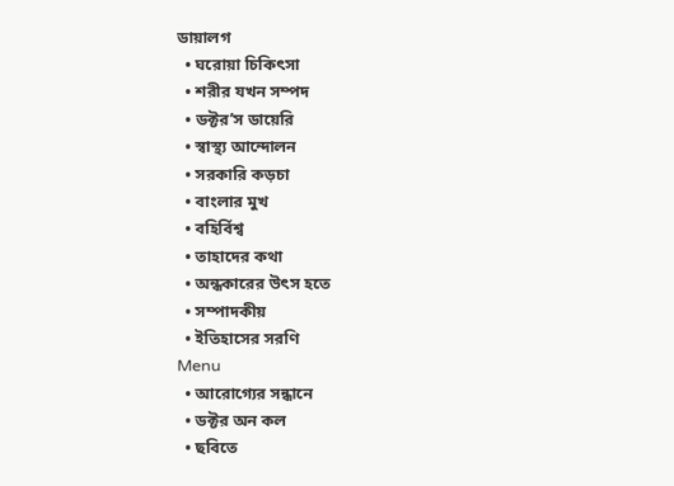ডায়ালগ
  • ঘরোয়া চিকিৎসা
  • শরীর যখন সম্পদ
  • ডক্টর’স ডায়েরি
  • স্বাস্থ্য আন্দোলন
  • সরকারি কড়চা
  • বাংলার মুখ
  • বহির্বিশ্ব
  • তাহাদের কথা
  • অন্ধকারের উৎস হতে
  • সম্পাদকীয়
  • ইতিহাসের সরণি
Menu
  • আরোগ্যের সন্ধানে
  • ডক্টর অন কল
  • ছবিতে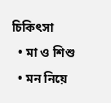চিকিৎসা
  • মা ও শিশু
  • মন নিয়ে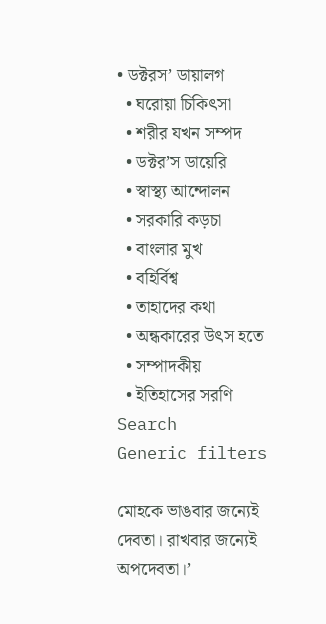• ডক্টরস’ ডায়ালগ
  • ঘরোয়া চিকিৎসা
  • শরীর যখন সম্পদ
  • ডক্টর’স ডায়েরি
  • স্বাস্থ্য আন্দোলন
  • সরকারি কড়চা
  • বাংলার মুখ
  • বহির্বিশ্ব
  • তাহাদের কথা
  • অন্ধকারের উৎস হতে
  • সম্পাদকীয়
  • ইতিহাসের সরণি
Search
Generic filters

মোহকে ভাঙবার জন্যেই দেবতা। রাখবার জন্যেই অপদেবতা।’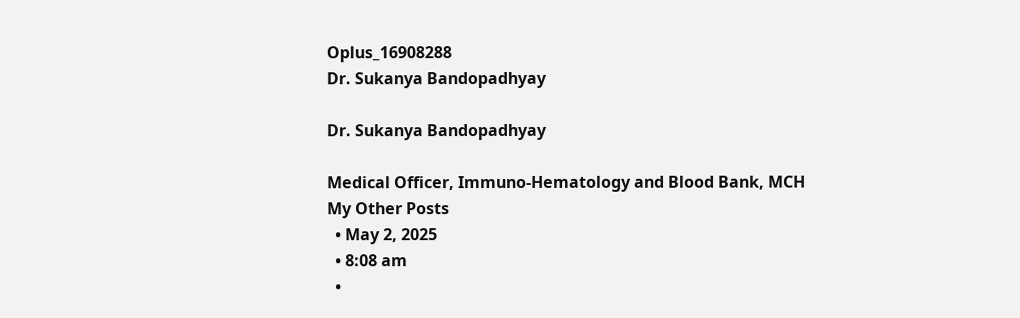Oplus_16908288
Dr. Sukanya Bandopadhyay

Dr. Sukanya Bandopadhyay

Medical Officer, Immuno-Hematology and Blood Bank, MCH
My Other Posts
  • May 2, 2025
  • 8:08 am
  •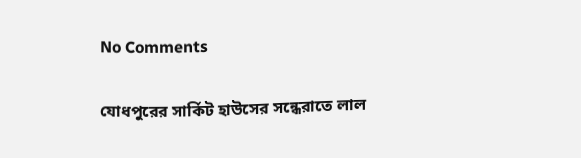No Comments

যোধপুরের সার্কিট হাউসের সন্ধেরাতে লাল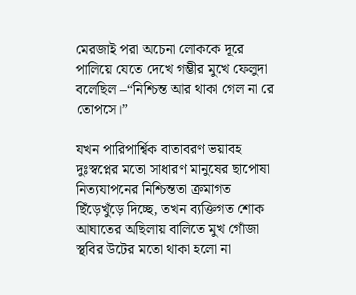মেরজাই পরা অচেনা লোককে দূরে পালিয়ে যেতে দেখে গম্ভীর মুখে ফেলুদা বলেছিল –“নিশ্চিন্ত আর থাকা গেল না রে তোপসে।”

যখন পারিপার্শ্বিক বাতাবরণ ভয়াবহ দুঃস্বপ্নের মতো সাধারণ মানুষের ছাপোষা নিত্যযাপনের নিশ্চিন্ততা ক্রমাগত ছিঁড়েখুঁড়ে দিচ্ছে, তখন ব্যক্তিগত শোক আঘাতের অছিলায় বালিতে মুখ গোঁজা স্থবির উটের মতো থাকা হলো না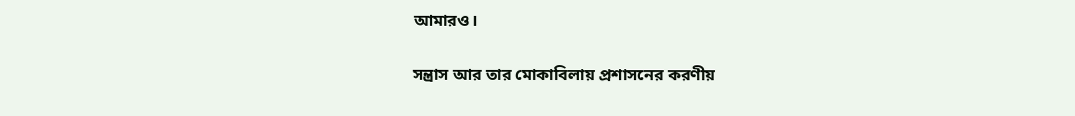আমারও।

সন্ত্রাস আর তার মোকাবিলায় প্রশাসনের করণীয়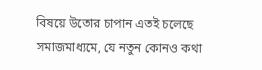বিষয়ে উতোর চাপান এতই চলেছে সমাজমাধ্যমে, যে নতুন কোনও কথা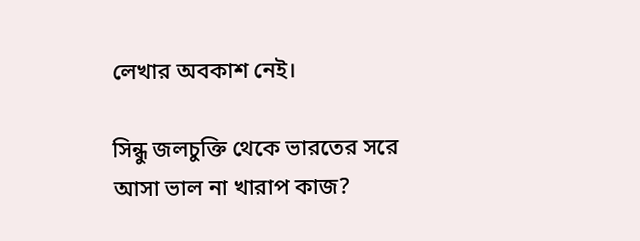লেখার অবকাশ নেই।

সিন্ধু জলচুক্তি থেকে ভারতের সরে আসা ভাল না খারাপ কাজ?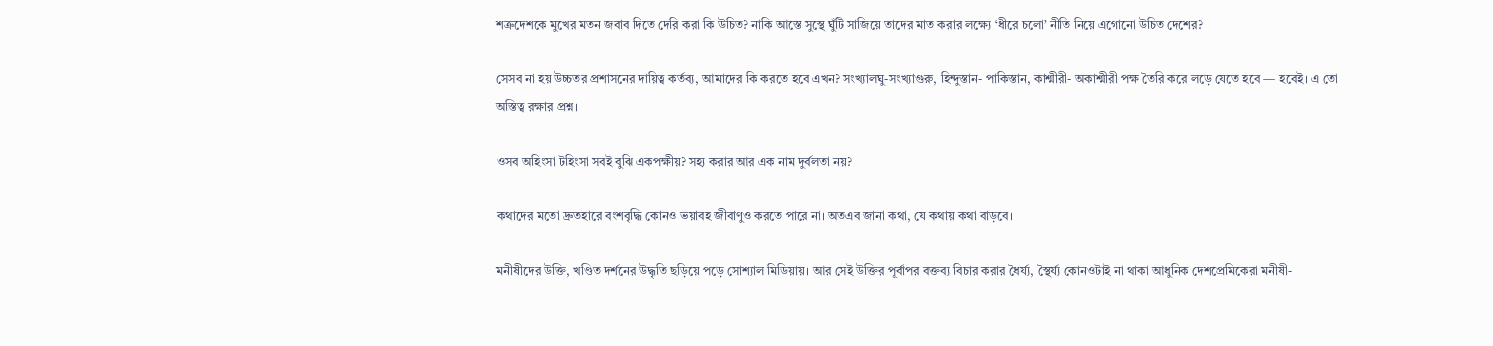শত্রুদেশকে মুখের মতন জবাব দিতে দেরি করা কি উচিত? নাকি আস্তে সুস্থে ঘুঁটি সাজিয়ে তাদের মাত করার লক্ষ্যে ‘ধীরে চলো’ নীতি নিয়ে এগোনো উচিত দেশের?

সেসব না হয় উচ্চতর প্রশাসনের দায়িত্ব কর্তব্য, আমাদের কি করতে হবে এখন? সংখ্যালঘু-সংখ্যাগুরু, হিন্দুস্তান- পাকিস্তান, কাশ্মীরী- অকাশ্মীরী পক্ষ তৈরি করে লড়ে যেতে হবে — হবেই। এ তো অস্তিত্ব রক্ষার প্রশ্ন।

ওসব অহিংসা টহিংসা সবই বুঝি একপক্ষীয়? সহ্য করার আর এক নাম দুর্বলতা নয়?

কথাদের মতো দ্রুতহারে বংশবৃদ্ধি কোনও ভয়াবহ জীবাণুও করতে পারে না। অতএব জানা কথা, যে কথায় কথা বাড়বে।

মনীষীদের উক্তি, খণ্ডিত দর্শনের উদ্ধৃতি ছড়িয়ে পড়ে সোশ্যাল মিডিয়ায়। আর সেই উক্তির পূর্বাপর বক্তব্য বিচার করার ধৈর্য্য, স্থৈর্য্য কোনওটাই না থাকা আধুনিক দেশপ্রেমিকেরা মনীষী-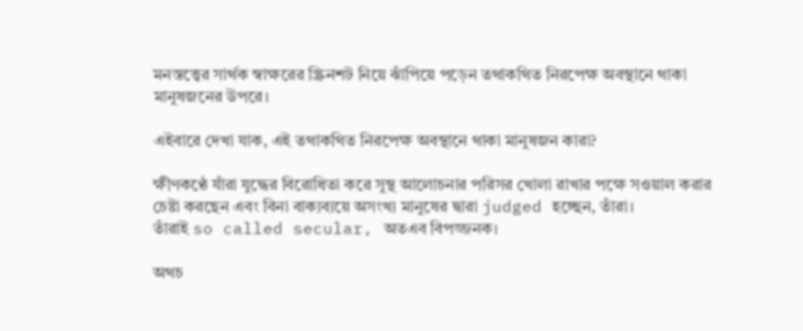মনস্তত্ত্বের সার্থক স্বাক্ষরের স্ক্রিনশট নিয়ে ঝাঁপিয়ে পড়েন তথাকথিত নিরপেক্ষ অবস্থানে থাকা মানুষজনের উপরে।

এইবারে দেখা যাক, এই তথাকথিত নিরপেক্ষ অবস্থানে থাকা মানুষজন কারা?

ক্ষীণকণ্ঠে যাঁরা যুদ্ধের বিরোধিতা করে সুস্থ আলোচনার পরিসর খোলা রাখার পক্ষে সওয়াল করার চেষ্টা করছেন এবং বিনা বাক্যব্যয়ে অসংখ্য মানুষের দ্বারা judged হচ্ছেন, তাঁরা।
তাঁরাই so called secular, অতএব বিপজ্জনক।

অথচ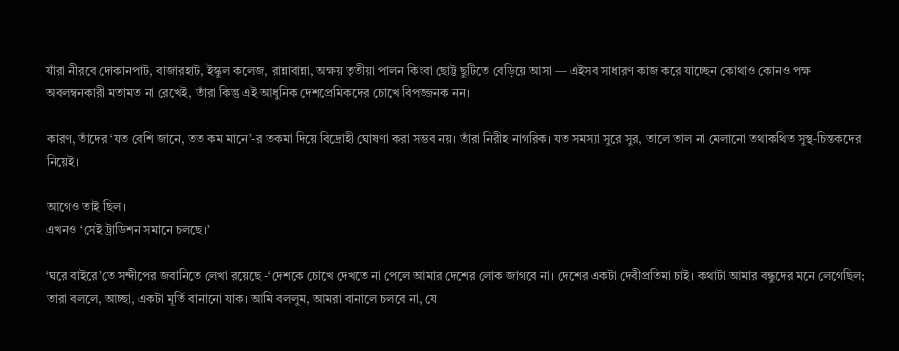যাঁরা নীরবে দোকানপাট, বাজারহাট, ইস্কুল কলেজ, রান্নাবান্না, অক্ষয় তৃতীয়া পালন কিংবা ছোট্ট ছুটিতে বেড়িয়ে আসা — এইসব সাধারণ কাজ করে যাচ্ছেন কোথাও কোনও পক্ষ অবলম্বনকারী মতামত না রেখেই, তাঁরা কিন্তু এই আধুনিক দেশপ্রেমিকদের চোখে বিপজ্জনক নন।

কারণ, তাঁদের ‘যত বেশি জানে, তত কম মানে’-র তকমা দিয়ে বিদ্রোহী ঘোষণা করা সম্ভব নয়। তাঁরা নিরীহ নাগরিক। যত সমস্যা সুরে সুর, তালে তাল না মেলানো তথাকথিত সুস্থ-চিন্তকদের নিয়েই।

আগেও তাই ছিল।
এখনও ‘সেই ট্রাডিশন সমানে চলছে।’

‘ঘরে বাইরে’তে সন্দীপের জবানিতে লেখা রয়েছে -‘দেশকে চোখে দেখতে না পেলে আমার দেশের লোক জাগবে না। দেশের একটা দেবীপ্রতিমা চাই। কথাটা আমার বন্ধুদের মনে লেগেছিল; তারা বললে, আচ্ছা, একটা মূর্তি বানানো যাক। আমি বললুম, আমরা বানালে চলবে না, যে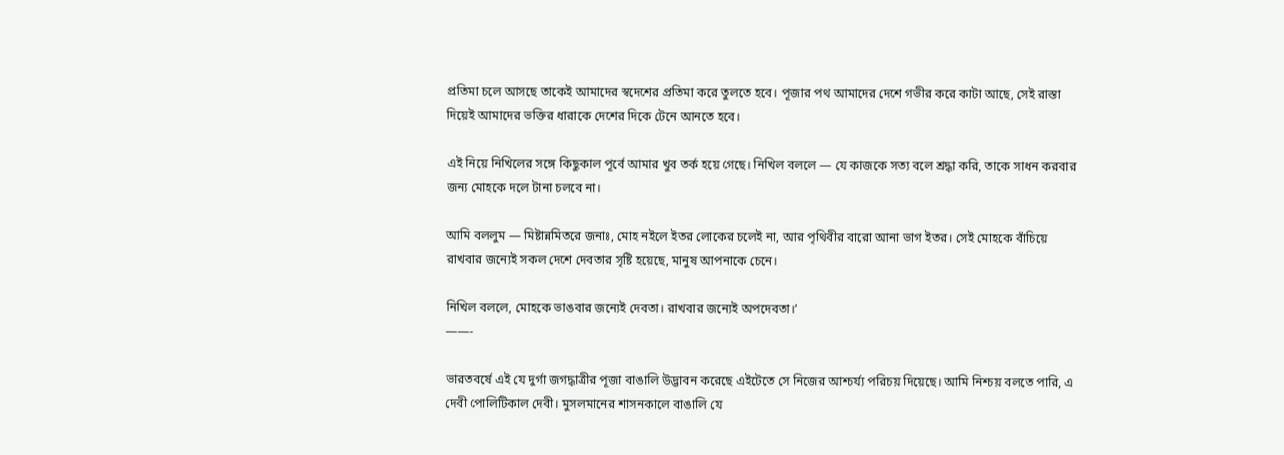প্রতিমা চলে আসছে তাকেই আমাদের স্বদেশের প্রতিমা করে তুলতে হবে। পূজার পথ আমাদের দেশে গভীর করে কাটা আছে, সেই রাস্তা দিয়েই আমাদের ভক্তির ধারাকে দেশের দিকে টেনে আনতে হবে।

এই নিয়ে নিখিলের সঙ্গে কিছুকাল পূর্বে আমার খুব তর্ক হয়ে গেছে। নিখিল বললে — যে কাজকে সত্য বলে শ্রদ্ধা করি, তাকে সাধন করবার জন্য মোহকে দলে টানা চলবে না।

আমি বললুম — মিষ্টান্নমিতরে জনাঃ, মোহ নইলে ইতর লোকের চলেই না, আর পৃথিবীর বারো আনা ভাগ ইতর। সেই মোহকে বাঁচিয়ে রাখবার জন্যেই সকল দেশে দেবতার সৃষ্টি হয়েছে, মানুষ আপনাকে চেনে।

নিখিল বললে, মোহকে ভাঙবার জন্যেই দেবতা। রাখবার জন্যেই অপদেবতা।’
——-

ভারতবর্ষে এই যে দুর্গা জগদ্ধাত্রীর পূজা বাঙালি উদ্ভাবন করেছে এইটেতে সে নিজের আশ্চর্য্য পরিচয় দিয়েছে। আমি নিশ্চয় বলতে পারি, এ দেবী পোলিটিকাল দেবী। মুসলমানের শাসনকালে বাঙালি যে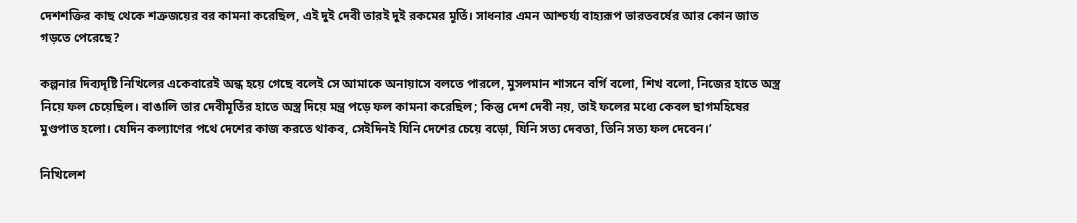দেশশক্তির কাছ থেকে শত্রুজয়ের বর কামনা করেছিল, এই দুই দেবী তারই দুই রকমের মূর্তি। সাধনার এমন আশ্চর্য্য বাহ্যরূপ ভারতবর্ষের আর কোন জাত গড়তে পেরেছে?

কল্পনার দিব্যদৃষ্টি নিখিলের একেবারেই অন্ধ হয়ে গেছে বলেই সে আমাকে অনায়াসে বলতে পারলে, মুসলমান শাসনে বর্গি বলো, শিখ বলো, নিজের হাতে অস্ত্র নিয়ে ফল চেয়েছিল। বাঙালি তার দেবীমূর্তির হাতে অস্ত্র দিয়ে মন্ত্র পড়ে ফল কামনা করেছিল; কিন্তু দেশ দেবী নয়, তাই ফলের মধ্যে কেবল ছাগমহিষের মুণ্ডপাত হলো। যেদিন কল্যাণের পথে দেশের কাজ করতে থাকব, সেইদিনই যিনি দেশের চেয়ে বড়ো, যিনি সত্য দেবতা, তিনি সত্য ফল দেবেন।’

নিখিলেশ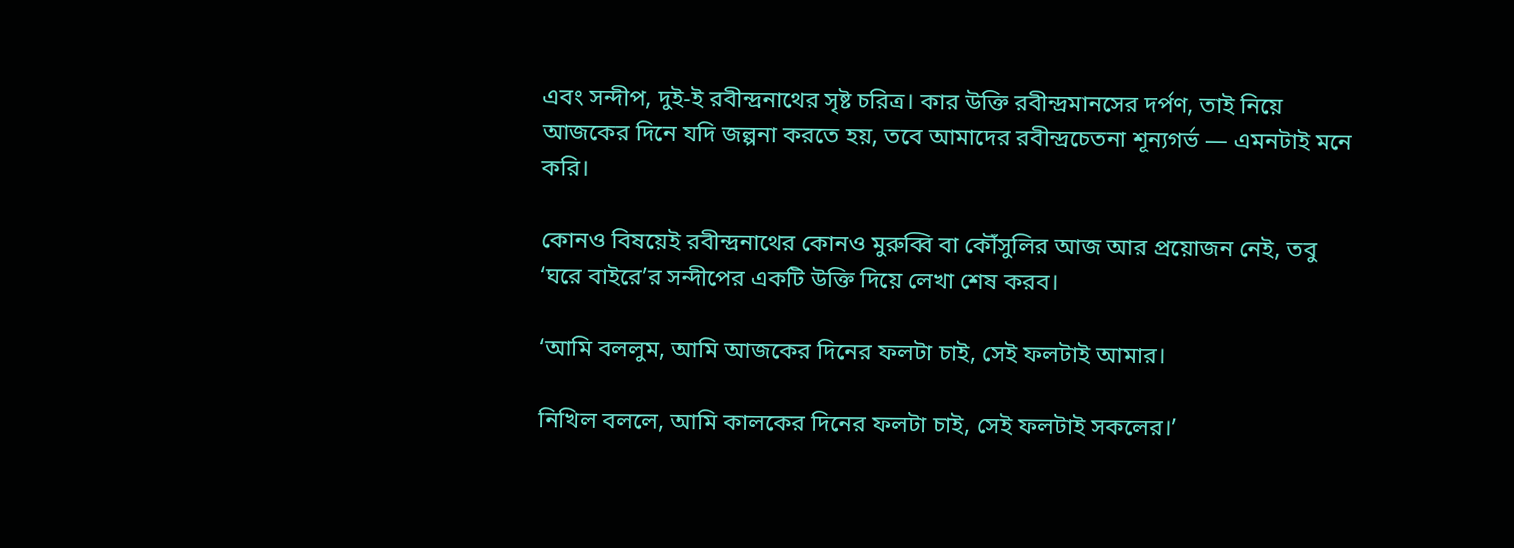এবং সন্দীপ, দুই-ই রবীন্দ্রনাথের সৃষ্ট চরিত্র। কার উক্তি রবীন্দ্রমানসের দর্পণ, তাই নিয়ে আজকের দিনে যদি জল্পনা করতে হয়, তবে আমাদের রবীন্দ্রচেতনা শূন্যগর্ভ — এমনটাই মনে করি।

কোনও বিষয়েই রবীন্দ্রনাথের কোনও মুরুব্বি বা কৌঁসুলির আজ আর প্রয়োজন নেই, তবু ‘ঘরে বাইরে’র সন্দীপের একটি উক্তি দিয়ে লেখা শেষ করব।

‘আমি বললুম, আমি আজকের দিনের ফলটা চাই, সেই ফলটাই আমার।

নিখিল বললে, আমি কালকের দিনের ফলটা চাই, সেই ফলটাই সকলের।’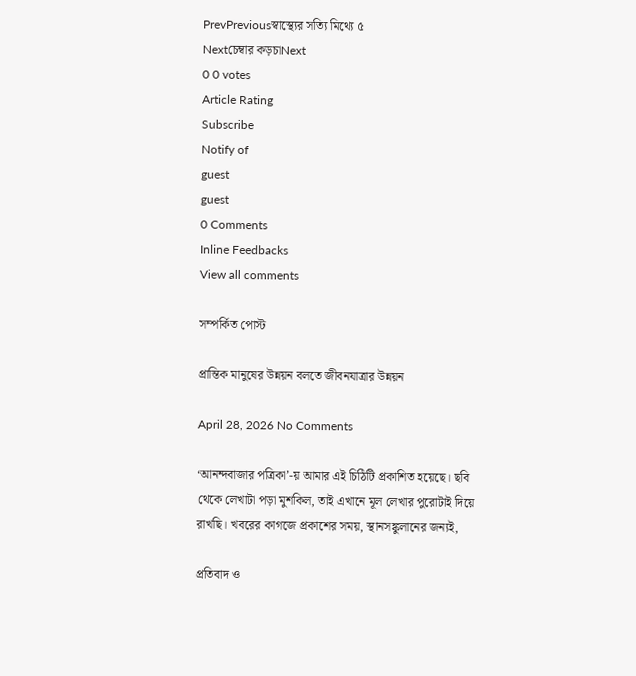PrevPreviousস্বাস্থ্যের সত্যি মিথ্যে ৫
Nextচেম্বার কড়চাNext
0 0 votes
Article Rating
Subscribe
Notify of
guest
guest
0 Comments
Inline Feedbacks
View all comments

সম্পর্কিত পোস্ট

প্রান্তিক মানুষের উন্নয়ন বলতে জীবনযাত্রার উন্নয়ন

April 28, 2026 No Comments

‘আনন্দবাজার পত্রিকা’-য় আমার এই চিঠিটি প্রকাশিত হয়েছে। ছবি থেকে লেখাটা পড়া মুশকিল, তাই এখানে মূল লেখার পুরোটাই দিয়ে রাখছি। খবরের কাগজে প্রকাশের সময়, স্থানসঙ্কুলানের জন্যই,

প্রতিবাদ ও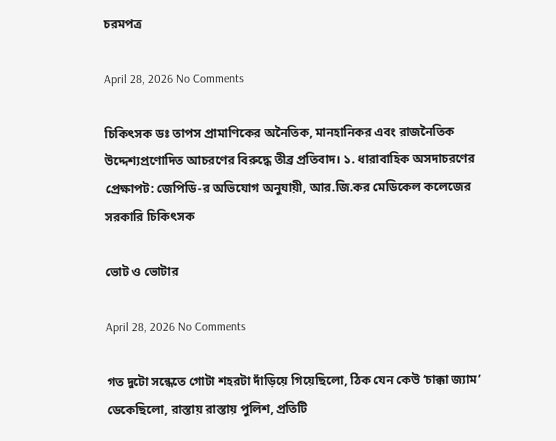চরমপত্র

April 28, 2026 No Comments

চিকিৎসক ডঃ তাপস প্রামাণিকের অনৈতিক, মানহানিকর এবং রাজনৈতিক উদ্দেশ্যপ্রণোদিত আচরণের বিরুদ্ধে তীব্র প্রতিবাদ। ১. ধারাবাহিক অসদাচরণের প্রেক্ষাপট: জেপিডি-র অভিযোগ অনুযায়ী, আর.জি.কর মেডিকেল কলেজের সরকারি চিকিৎসক

ভোট ও ভোটার

April 28, 2026 No Comments

গত দুটো সন্ধেতে গোটা শহরটা দাঁড়িয়ে গিয়েছিলো, ঠিক যেন কেউ ‘চাক্কা জ‍্যাম’ ডেকেছিলো, রাস্তায় রাস্তায় পুলিশ, প্রতিটি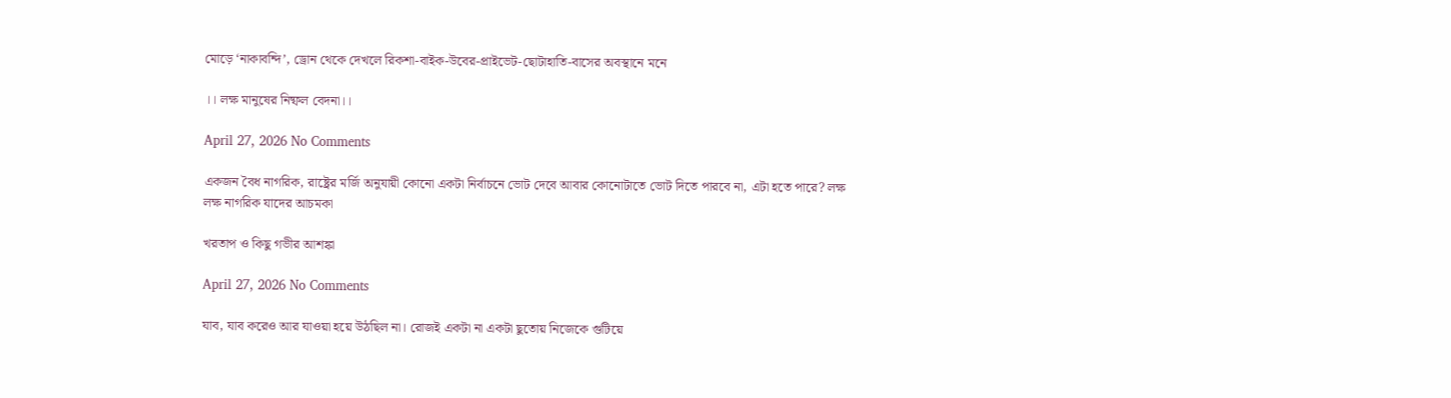মোড়ে ‘নাকাবন্দি’, ড্রোন থেকে দেখলে রিকশা-বাইক-উবের-প্রাইভেট-ছোটাহাতি-বাসের অবস্থানে মনে

।। লক্ষ মানুষের নিষ্ফল বেদনা।।

April 27, 2026 No Comments

একজন বৈধ নাগরিক, রাষ্ট্রের মর্জি অনুযায়ী কোনো একটা নির্বাচনে ভোট দেবে আবার কোনোটাতে ভোট দিতে পারবে না, এটা হতে পারে? লক্ষ লক্ষ নাগরিক যাদের আচমকা

খরতাপ ও কিছু গভীর আশঙ্কা

April 27, 2026 No Comments

যাব, যাব করেও আর যাওয়া হয়ে উঠছিল না। রোজ‌ই একটা না একটা ছুতোয় নিজেকে গুটিয়ে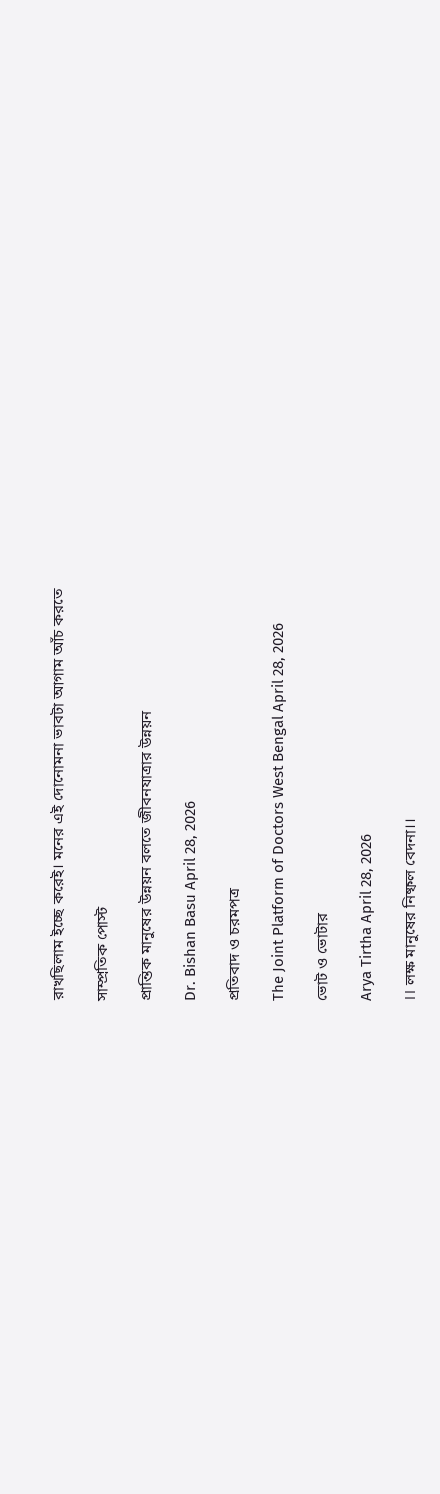রাখছিলাম ইচ্ছে করেই। মনের এই দোনোমনা ভাবটা আগাম আঁচ করতে

সাম্প্রতিক পোস্ট

প্রান্তিক মানুষের উন্নয়ন বলতে জীবনযাত্রার উন্নয়ন

Dr. Bishan Basu April 28, 2026

প্রতিবাদ ও চরমপত্র

The Joint Platform of Doctors West Bengal April 28, 2026

ভোট ও ভোটার

Arya Tirtha April 28, 2026

।। লক্ষ মানুষের নিষ্ফল বেদনা।।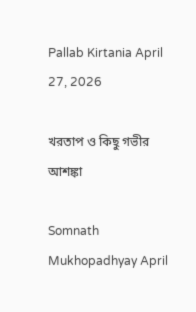Pallab Kirtania April 27, 2026

খরতাপ ও কিছু গভীর আশঙ্কা

Somnath Mukhopadhyay April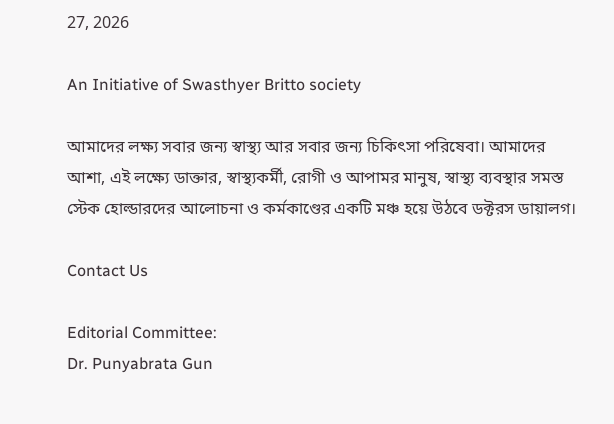27, 2026

An Initiative of Swasthyer Britto society

আমাদের লক্ষ্য সবার জন্য স্বাস্থ্য আর সবার জন্য চিকিৎসা পরিষেবা। আমাদের আশা, এই লক্ষ্যে ডাক্তার, স্বাস্থ্যকর্মী, রোগী ও আপামর মানুষ, স্বাস্থ্য ব্যবস্থার সমস্ত স্টেক হোল্ডারদের আলোচনা ও কর্মকাণ্ডের একটি মঞ্চ হয়ে উঠবে ডক্টরস ডায়ালগ।

Contact Us

Editorial Committee:
Dr. Punyabrata Gun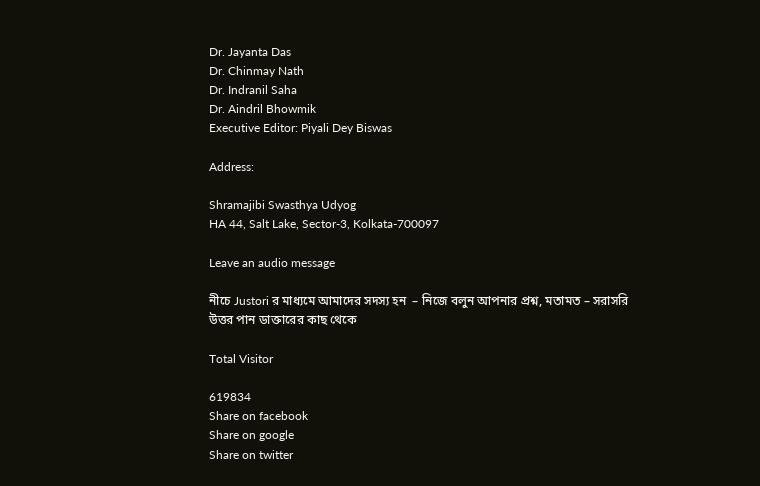Dr. Jayanta Das
Dr. Chinmay Nath
Dr. Indranil Saha
Dr. Aindril Bhowmik
Executive Editor: Piyali Dey Biswas

Address:

Shramajibi Swasthya Udyog
HA 44, Salt Lake, Sector-3, Kolkata-700097

Leave an audio message

নীচে Justori র মাধ্যমে আমাদের সদস্য হন  – নিজে বলুন আপনার প্রশ্ন, মতামত – সরাসরি উত্তর পান ডাক্তারের কাছ থেকে

Total Visitor

619834
Share on facebook
Share on google
Share on twitter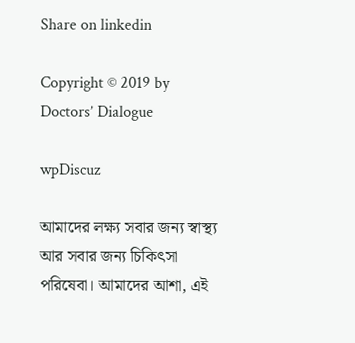Share on linkedin

Copyright © 2019 by Doctors’ Dialogue

wpDiscuz

আমাদের লক্ষ্য সবার জন্য স্বাস্থ্য আর সবার জন্য চিকিৎসা পরিষেবা। আমাদের আশা, এই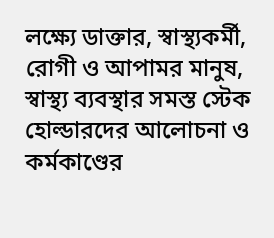লক্ষ্যে ডাক্তার, স্বাস্থ্যকর্মী, রোগী ও আপামর মানুষ, স্বাস্থ্য ব্যবস্থার সমস্ত স্টেক হোল্ডারদের আলোচনা ও কর্মকাণ্ডের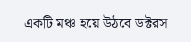একটি মঞ্চ হয়ে উঠবে ডক্টরস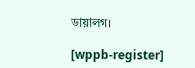ডায়ালগ।

[wppb-register]